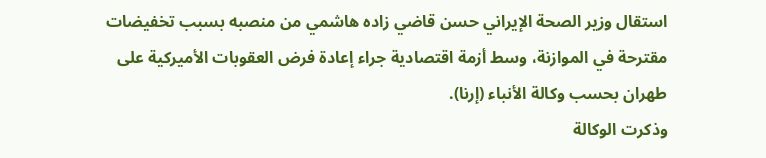استقال وزير الصحة الإيراني حسن قاضي زاده هاشمي من منصبه بسبب تخفيضات مقترحة في الموازنة، وسط أزمة اقتصادية جراء إعادة فرض العقوبات الأميركية على طهران بحسب وكالة الأنباء (إرنا).
وذكرت الوكالة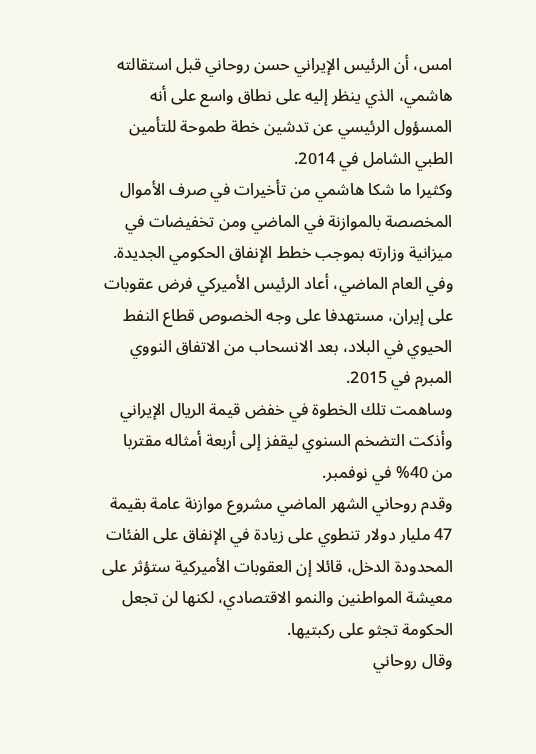امس، أن الرئيس الإيراني حسن روحاني قبل استقالته هاشمي، الذي ينظر إليه على نطاق واسع على أنه المسؤول الرئيسي عن تدشين خطة طموحة للتأمين الطبي الشامل في 2014.
وكثيرا ما شكا هاشمي من تأخيرات في صرف الأموال المخصصة بالموازنة في الماضي ومن تخفيضات في ميزانية وزارته بموجب خطط الإنفاق الحكومي الجديدة.
وفي العام الماضي، أعاد الرئيس الأميركي فرض عقوبات على إيران، مستهدفا على وجه الخصوص قطاع النفط الحيوي في البلاد، بعد الانسحاب من الاتفاق النووي المبرم في 2015.
وساهمت تلك الخطوة في خفض قيمة الريال الإيراني وأذكت التضخم السنوي ليقفز إلى أربعة أمثاله مقتربا من 40% في نوفمبر.
وقدم روحاني الشهر الماضي مشروع موازنة عامة بقيمة 47 مليار دولار تنطوي على زيادة في الإنفاق على الفئات المحدودة الدخل، قائلا إن العقوبات الأميركية ستؤثر على معيشة المواطنين والنمو الاقتصادي، لكنها لن تجعل الحكومة تجثو على ركبتيها.
وقال روحاني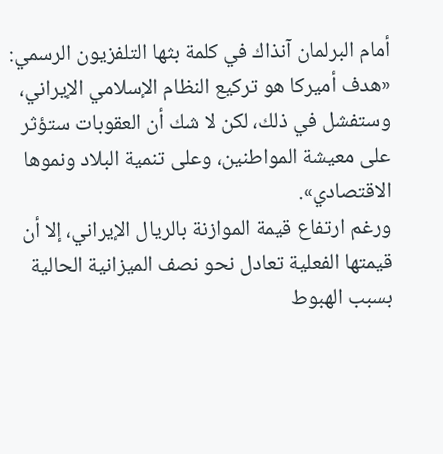أمام البرلمان آنذاك في كلمة بثها التلفزيون الرسمي: «هدف أميركا هو تركيع النظام الإسلامي الإيراني، وستفشل في ذلك، لكن لا شك أن العقوبات ستؤثر على معيشة المواطنين، وعلى تنمية البلاد ونموها الاقتصادي».
ورغم ارتفاع قيمة الموازنة بالريال الإيراني، إلا أن قيمتها الفعلية تعادل نحو نصف الميزانية الحالية بسبب الهبوط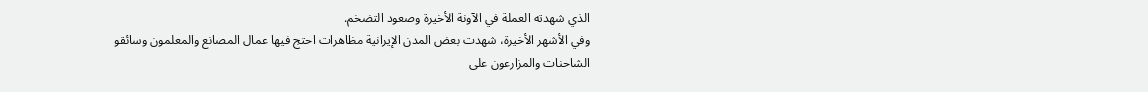الذي شهدته العملة في الآونة الأخيرة وصعود التضخم.
وفي الأشهر الأخيرة، شهدت بعض المدن الإيرانية مظاهرات احتج فيها عمال المصانع والمعلمون وسائقو الشاحنات والمزارعون على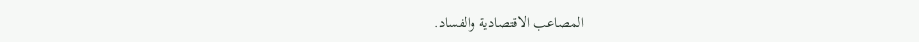المصاعب الاقتصادية والفساد.